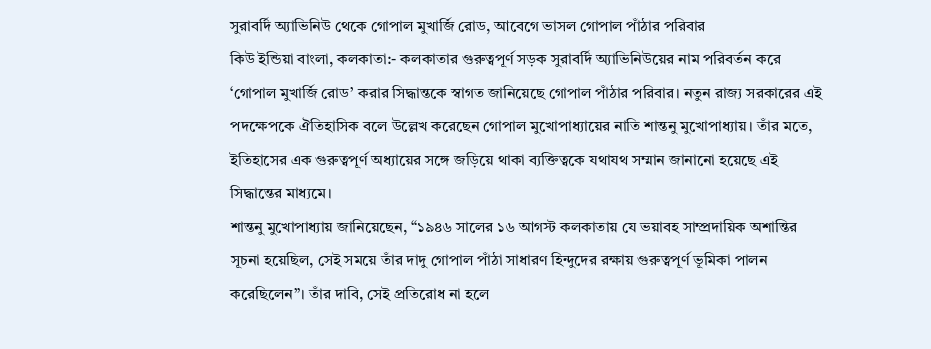সুরাবর্দি অ্যাভিনিউ থেকে গোপাল মুখার্জি রোড, আবেগে ভাসল গোপাল পাঁঠার পরিবার
কিউ ইন্ডিয়া বাংলা, কলকাতা:- কলকাতার গুরুত্বপূর্ণ সড়ক সুরাবর্দি অ্যাভিনিউয়ের নাম পরিবর্তন করে ‘গোপাল মুখার্জি রোড’ করার সিদ্ধান্তকে স্বাগত জানিয়েছে গোপাল পাঁঠার পরিবার। নতুন রাজ্য সরকারের এই পদক্ষেপকে ঐতিহাসিক বলে উল্লেখ করেছেন গোপাল মুখোপাধ্যায়ের নাতি শান্তনু মুখোপাধ্যায়। তাঁর মতে, ইতিহাসের এক গুরুত্বপূর্ণ অধ্যায়ের সঙ্গে জড়িয়ে থাকা ব্যক্তিত্বকে যথাযথ সম্মান জানানো হয়েছে এই সিদ্ধান্তের মাধ্যমে।
শান্তনু মুখোপাধ্যায় জানিয়েছেন, “১৯৪৬ সালের ১৬ আগস্ট কলকাতায় যে ভয়াবহ সাম্প্রদায়িক অশান্তির সূচনা হয়েছিল, সেই সময়ে তাঁর দাদু গোপাল পাঁঠা সাধারণ হিন্দুদের রক্ষায় গুরুত্বপূর্ণ ভূমিকা পালন করেছিলেন”। তাঁর দাবি, সেই প্রতিরোধ না হলে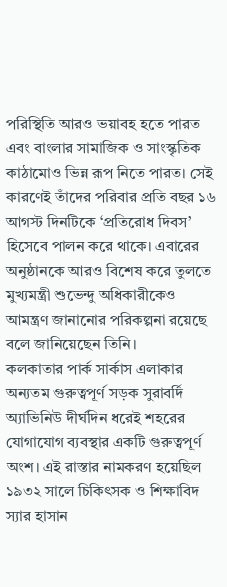পরিস্থিতি আরও ভয়াবহ হতে পারত এবং বাংলার সামাজিক ও সাংস্কৃতিক কাঠামোও ভিন্ন রূপ নিতে পারত। সেই কারণেই তাঁদের পরিবার প্রতি বছর ১৬ আগস্ট দিনটিকে ‘প্রতিরোধ দিবস’ হিসেবে পালন করে থাকে। এবারের অনুষ্ঠানকে আরও বিশেষ করে তুলতে মুখ্যমন্ত্রী শুভেন্দু অধিকারীকেও আমন্ত্রণ জানানোর পরিকল্পনা রয়েছে বলে জানিয়েছেন তিনি।
কলকাতার পার্ক সার্কাস এলাকার অন্যতম গুরুত্বপূর্ণ সড়ক সুরাবর্দি অ্যাভিনিউ দীর্ঘদিন ধরেই শহরের যোগাযোগ ব্যবস্থার একটি গুরুত্বপূর্ণ অংশ। এই রাস্তার নামকরণ হয়েছিল ১৯৩২ সালে চিকিৎসক ও শিক্ষাবিদ স্যার হাসান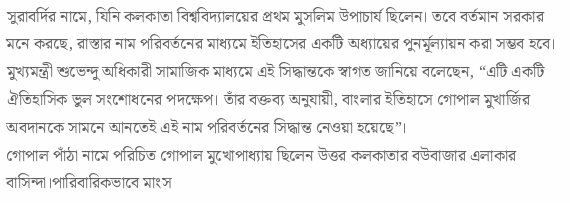সুরাবর্দির নামে, যিনি কলকাতা বিশ্ববিদ্যালয়ের প্রথম মুসলিম উপাচার্য ছিলেন। তবে বর্তমান সরকার মনে করছে, রাস্তার নাম পরিবর্তনের মাধ্যমে ইতিহাসের একটি অধ্যায়ের পুনর্মূল্যায়ন করা সম্ভব হবে।
মুখ্যমন্ত্রী শুভেন্দু অধিকারী সামাজিক মাধ্যমে এই সিদ্ধান্তকে স্বাগত জানিয়ে বলেছেন, “এটি একটি ঐতিহাসিক ভুল সংশোধনের পদক্ষেপ। তাঁর বক্তব্য অনুযায়ী, বাংলার ইতিহাসে গোপাল মুখার্জির অবদানকে সামনে আনতেই এই নাম পরিবর্তনের সিদ্ধান্ত নেওয়া হয়েছে”।
গোপাল পাঁঠা নামে পরিচিত গোপাল মুখোপাধ্যায় ছিলেন উত্তর কলকাতার বউবাজার এলাকার বাসিন্দা।পারিবারিকভাবে মাংস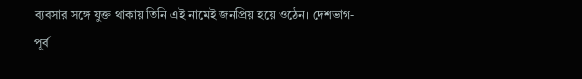ব্যবসার সঙ্গে যুক্ত থাকায় তিনি এই নামেই জনপ্রিয় হয়ে ওঠেন। দেশভাগ-পূর্ব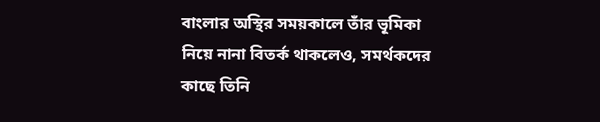বাংলার অস্থির সময়কালে তাঁর ভূমিকা নিয়ে নানা বিতর্ক থাকলেও, সমর্থকদের কাছে তিনি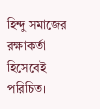হিন্দু সমাজের রক্ষাকর্তা হিসেবেই পরিচিত।